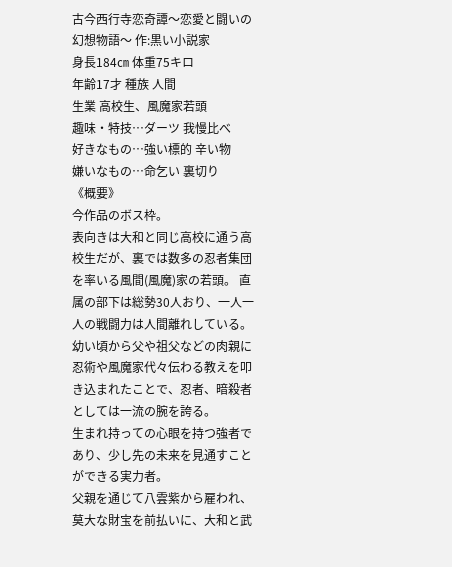古今西行寺恋奇譚〜恋愛と闘いの幻想物語〜 作:黒い小説家
身長184㎝ 体重75キロ
年齢17才 種族 人間
生業 高校生、風魔家若頭
趣味・特技…ダーツ 我慢比べ
好きなもの…強い標的 辛い物
嫌いなもの…命乞い 裏切り
《概要》
今作品のボス枠。
表向きは大和と同じ高校に通う高校生だが、裏では数多の忍者集団を率いる風間(風魔)家の若頭。 直属の部下は総勢30人おり、一人一人の戦闘力は人間離れしている。
幼い頃から父や祖父などの肉親に忍術や風魔家代々伝わる教えを叩き込まれたことで、忍者、暗殺者としては一流の腕を誇る。
生まれ持っての心眼を持つ強者であり、少し先の未来を見通すことができる実力者。
父親を通じて八雲紫から雇われ、莫大な財宝を前払いに、大和と武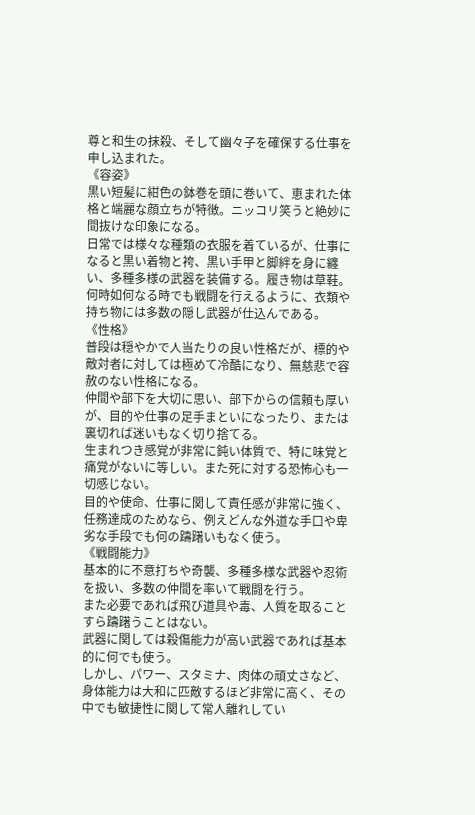尊と和生の抹殺、そして幽々子を確保する仕事を申し込まれた。
《容姿》
黒い短髪に紺色の鉢巻を頭に巻いて、恵まれた体格と端麗な顔立ちが特徴。ニッコリ笑うと絶妙に間抜けな印象になる。
日常では様々な種類の衣服を着ているが、仕事になると黒い着物と袴、黒い手甲と脚絆を身に纏い、多種多様の武器を装備する。履き物は草鞋。
何時如何なる時でも戦闘を行えるように、衣類や持ち物には多数の隠し武器が仕込んである。
《性格》
普段は穏やかで人当たりの良い性格だが、標的や敵対者に対しては極めて冷酷になり、無慈悲で容赦のない性格になる。
仲間や部下を大切に思い、部下からの信頼も厚いが、目的や仕事の足手まといになったり、または裏切れば迷いもなく切り捨てる。
生まれつき感覚が非常に鈍い体質で、特に味覚と痛覚がないに等しい。また死に対する恐怖心も一切感じない。
目的や使命、仕事に関して責任感が非常に強く、任務達成のためなら、例えどんな外道な手口や卑劣な手段でも何の躊躇いもなく使う。
《戦闘能力》
基本的に不意打ちや奇襲、多種多様な武器や忍術を扱い、多数の仲間を率いて戦闘を行う。
また必要であれば飛び道具や毒、人質を取ることすら躊躇うことはない。
武器に関しては殺傷能力が高い武器であれば基本的に何でも使う。
しかし、パワー、スタミナ、肉体の頑丈さなど、身体能力は大和に匹敵するほど非常に高く、その中でも敏捷性に関して常人離れしてい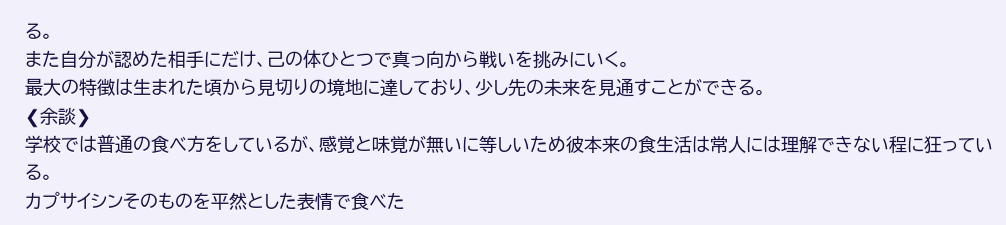る。
また自分が認めた相手にだけ、己の体ひとつで真っ向から戦いを挑みにいく。
最大の特徴は生まれた頃から見切りの境地に達しており、少し先の未来を見通すことができる。
❮余談❯
学校では普通の食べ方をしているが、感覚と味覚が無いに等しいため彼本来の食生活は常人には理解できない程に狂っている。
カプサイシンそのものを平然とした表情で食べた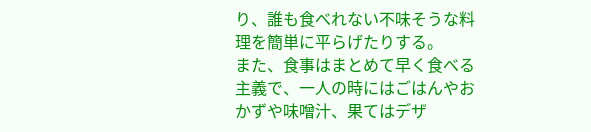り、誰も食べれない不味そうな料理を簡単に平らげたりする。
また、食事はまとめて早く食べる主義で、一人の時にはごはんやおかずや味噌汁、果てはデザ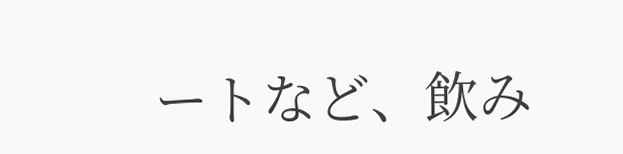ートなど、飲み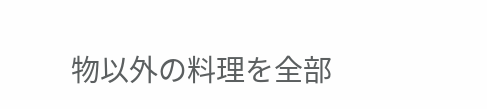物以外の料理を全部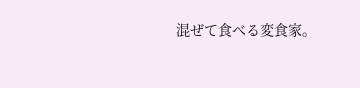混ぜて食べる変食家。